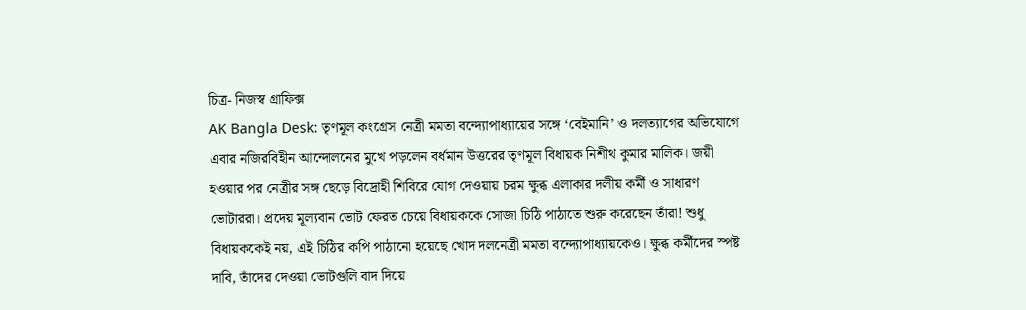চিত্র- নিজস্ব গ্রাফিক্স
AK Bangla Desk: তৃণমূল কংগ্রেস নেত্রী মমতা বন্দ্যোপাধ্যায়ের সঙ্গে ‘বেইমানি’ ও দলত্যাগের অভিযোগে এবার নজিরবিহীন আন্দোলনের মুখে পড়লেন বর্ধমান উত্তরের তৃণমূল বিধায়ক নিশীথ কুমার মালিক। জয়ী হওয়ার পর নেত্রীর সঙ্গ ছেড়ে বিদ্রোহী শিবিরে যোগ দেওয়ায় চরম ক্ষুব্ধ এলাকার দলীয় কর্মী ও সাধারণ ভোটাররা। প্রদেয় মূল্যবান ভোট ফেরত চেয়ে বিধায়ককে সোজা চিঠি পাঠাতে শুরু করেছেন তাঁরা! শুধু বিধায়ককেই নয়, এই চিঠির কপি পাঠানো হয়েছে খোদ দলনেত্রী মমতা বন্দ্যোপাধ্যায়কেও। ক্ষুব্ধ কর্মীদের স্পষ্ট দাবি, তাঁদের দেওয়া ভোটগুলি বাদ দিয়ে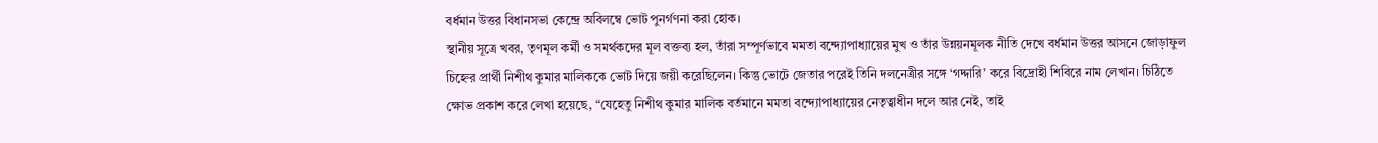বর্ধমান উত্তর বিধানসভা কেন্দ্রে অবিলম্বে ভোট পুনর্গণনা করা হোক।
স্থানীয় সূত্রে খবর, তৃণমূল কর্মী ও সমর্থকদের মূল বক্তব্য হল, তাঁরা সম্পূর্ণভাবে মমতা বন্দ্যোপাধ্যায়ের মুখ ও তাঁর উন্নয়নমূলক নীতি দেখে বর্ধমান উত্তর আসনে জোড়াফুল চিহ্নের প্রার্থী নিশীথ কুমার মালিককে ভোট দিয়ে জয়ী করেছিলেন। কিন্তু ভোটে জেতার পরেই তিনি দলনেত্রীর সঙ্গে ‘গদ্দারি’ করে বিদ্রোহী শিবিরে নাম লেখান। চিঠিতে ক্ষোভ প্রকাশ করে লেখা হয়েছে, “যেহেতু নিশীথ কুমার মালিক বর্তমানে মমতা বন্দ্যোপাধ্যায়ের নেতৃত্বাধীন দলে আর নেই, তাই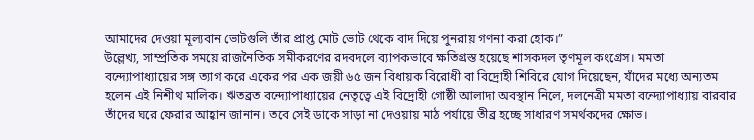আমাদের দেওয়া মূল্যবান ভোটগুলি তাঁর প্রাপ্ত মোট ভোট থেকে বাদ দিয়ে পুনরায় গণনা করা হোক।”
উল্লেখ্য, সাম্প্রতিক সময়ে রাজনৈতিক সমীকরণের রদবদলে ব্যাপকভাবে ক্ষতিগ্রস্ত হয়েছে শাসকদল তৃণমূল কংগ্রেস। মমতা বন্দ্যোপাধ্যায়ের সঙ্গ ত্যাগ করে একের পর এক জয়ী ৬৫ জন বিধায়ক বিরোধী বা বিদ্রোহী শিবিরে যোগ দিয়েছেন, যাঁদের মধ্যে অন্যতম হলেন এই নিশীথ মালিক। ঋতব্রত বন্দ্যোপাধ্যায়ের নেতৃত্বে এই বিদ্রোহী গোষ্ঠী আলাদা অবস্থান নিলে, দলনেত্রী মমতা বন্দ্যোপাধ্যায় বারবার তাঁদের ঘরে ফেরার আহ্বান জানান। তবে সেই ডাকে সাড়া না দেওয়ায় মাঠ পর্যায়ে তীব্র হচ্ছে সাধারণ সমর্থকদের ক্ষোভ।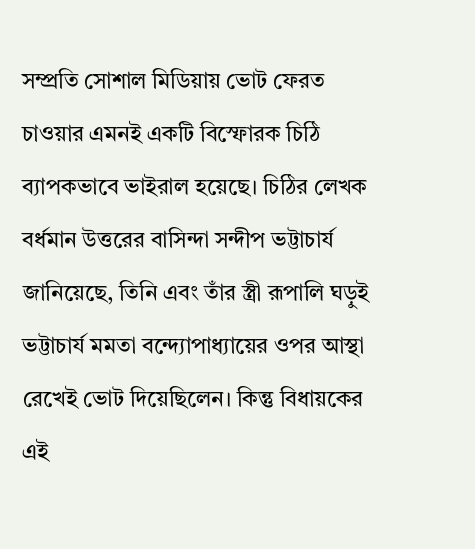সম্প্রতি সোশাল মিডিয়ায় ভোট ফেরত চাওয়ার এমনই একটি বিস্ফোরক চিঠি ব্যাপকভাবে ভাইরাল হয়েছে। চিঠির লেখক বর্ধমান উত্তরের বাসিন্দা সন্দীপ ভট্টাচার্য জানিয়েছে, তিনি এবং তাঁর স্ত্রী রূপালি ঘড়ুই ভট্টাচার্য মমতা বন্দ্যোপাধ্যায়ের ওপর আস্থা রেখেই ভোট দিয়েছিলেন। কিন্তু বিধায়কের এই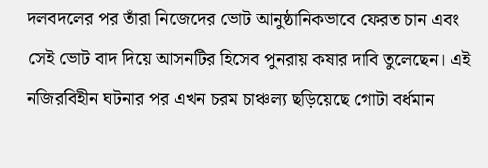দলবদলের পর তাঁরা নিজেদের ভোট আনুষ্ঠানিকভাবে ফেরত চান এবং সেই ভোট বাদ দিয়ে আসনটির হিসেব পুনরায় কষার দাবি তুলেছেন। এই নজিরবিহীন ঘটনার পর এখন চরম চাঞ্চল্য ছড়িয়েছে গোটা বর্ধমান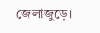জেলাজুড়ে।